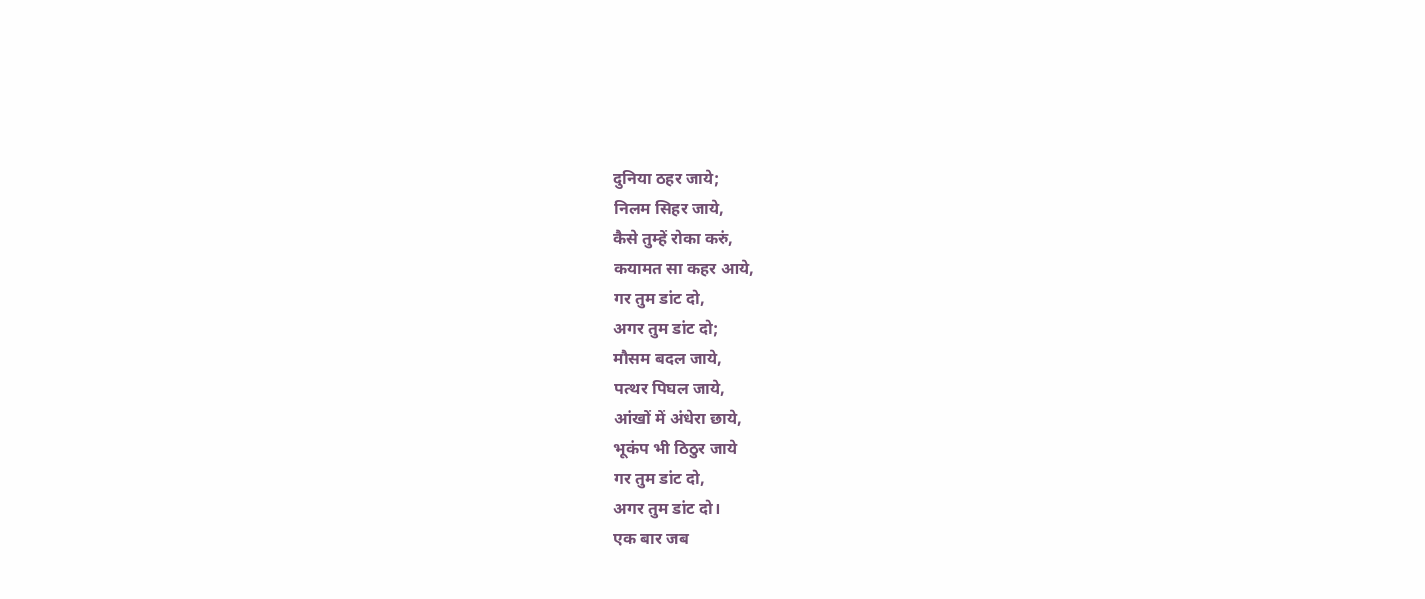दुनिया ठहर जाये;
निलम सिहर जाये,
कैसे तुम्हें रोका करुं,
कयामत सा कहर आये,
गर तुम डांट दो,
अगर तुम डांट दो;
मौसम बदल जाये,
पत्थर पिघल जाये,
आंखों में अंधेरा छाये,
भूकंप भी ठिठुर जाये
गर तुम डांट दो,
अगर तुम डांट दो।
एक बार जब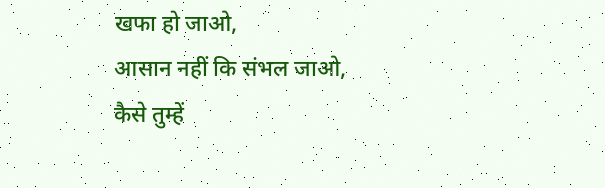खफा हो जाओ,
आसान नहीं कि संभल जाओ,
कैसे तुम्हें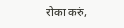रोका करुं,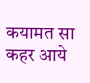कयामत सा कहर आये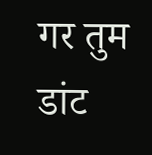गर तुम डांट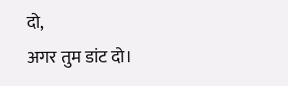दो,
अगर तुम डांट दो।